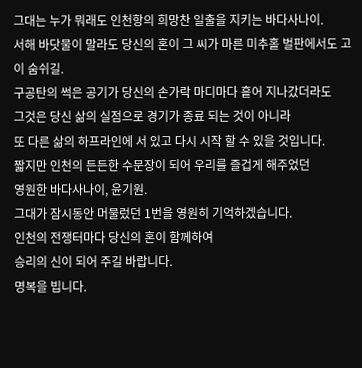그대는 누가 뭐래도 인천항의 희망찬 일출을 지키는 바다사나이.
서해 바닷물이 말라도 당신의 혼이 그 씨가 마른 미추홀 벌판에서도 고이 숨쉬길.
구공탄의 썩은 공기가 당신의 손가락 마디마다 흩어 지나갔더라도
그것은 당신 삶의 실점으로 경기가 종료 되는 것이 아니라
또 다른 삶의 하프라인에 서 있고 다시 시작 할 수 있을 것입니다.
짧지만 인천의 든든한 수문장이 되어 우리를 즐겁게 해주었던
영원한 바다사나이, 윤기원.
그대가 잠시동안 머물렀던 1번을 영원히 기억하겠습니다.
인천의 전쟁터마다 당신의 혼이 함께하여
승리의 신이 되어 주길 바랍니다.
명복을 빕니다.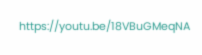https://youtu.be/18VBuGMeqNA